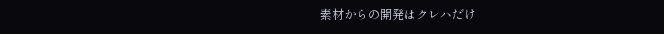素材からの開発はクレハだけ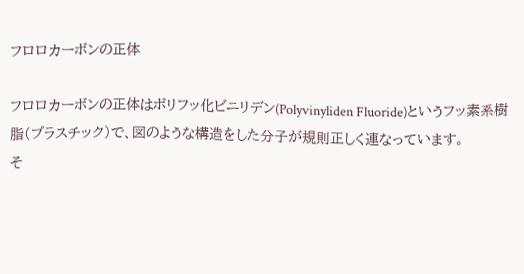フロロカーボンの正体

フロロカーボンの正体はポリフッ化ビニリデン(Polyvinyliden Fluoride)というフッ素系樹脂(プラスチック)で、図のような構造をした分子が規則正しく連なっています。
そ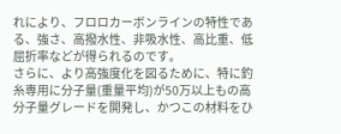れにより、フロロカーボンラインの特性である、強さ、高撥水性、非吸水性、高比重、低屈折率などが得られるのです。
さらに、より高強度化を図るために、特に釣糸専用に分子量(重量平均)が50万以上もの高分子量グレードを開発し、かつこの材料をひ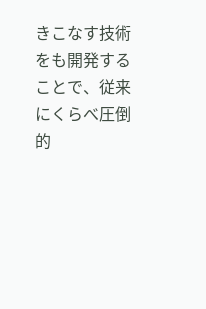きこなす技術をも開発することで、従来にくらべ圧倒的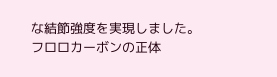な結節強度を実現しました。
フロロカーボンの正体